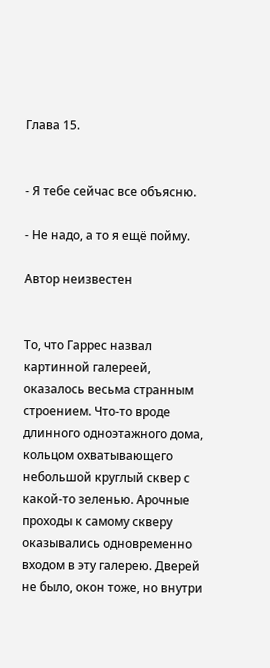Глава 15.


- Я тебе сейчас все объясню.

- Не надо, а то я ещё пойму.

Автор неизвестен


То, что Гаррес назвал картинной галереей, оказалось весьма странным строением. Что-то вроде длинного одноэтажного дома, кольцом охватывающего небольшой круглый сквер с какой-то зеленью. Арочные проходы к самому скверу оказывались одновременно входом в эту галерею. Дверей не было, окон тоже, но внутри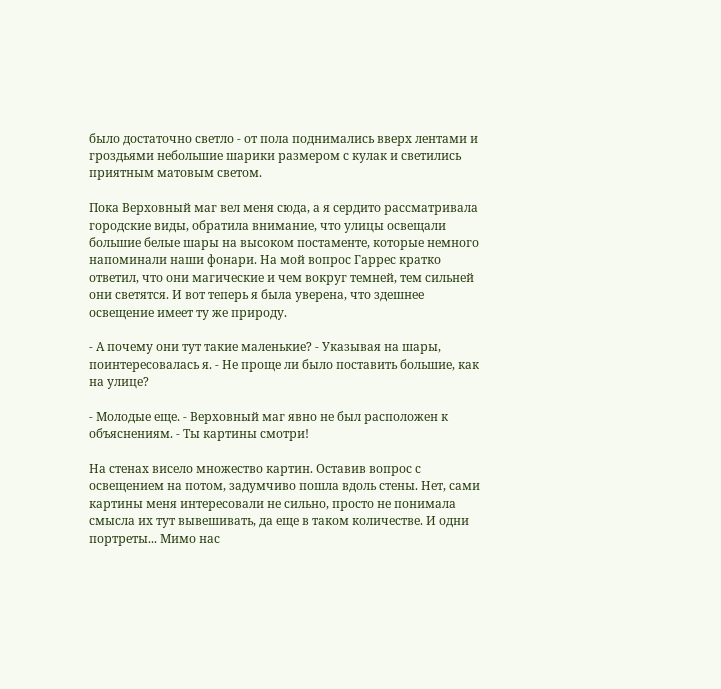было достаточно светло - от пола поднимались вверх лентами и гроздьями небольшие шарики размером с кулак и светились приятным матовым светом.

Пока Верховный маг вел меня сюда, а я сердито рассматривала городские виды, обратила внимание, что улицы освещали большие белые шары на высоком постаменте, которые немного напоминали наши фонари. На мой вопрос Гаррес кратко ответил, что они магические и чем вокруг темней, тем сильней они светятся. И вот теперь я была уверена, что здешнее освещение имеет ту же природу.

- А почему они тут такие маленькие? - Указывая на шары, поинтересовалась я. - Не проще ли было поставить большие, как на улице?

- Молодые еще. - Верховный маг явно не был расположен к объяснениям. - Ты картины смотри!

На стенах висело множество картин. Оставив вопрос с освещением на потом, задумчиво пошла вдоль стены. Нет, сами картины меня интересовали не сильно, просто не понимала смысла их тут вывешивать, да еще в таком количестве. И одни портреты... Мимо нас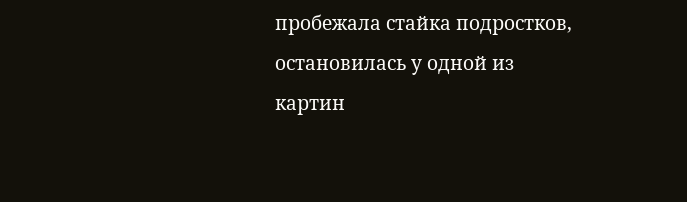пробежала стайка подростков, остановилась у одной из картин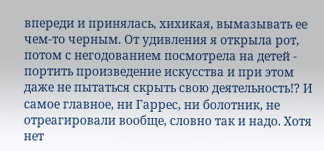впереди и принялась, хихикая, вымазывать ее чем-то черным. От удивления я открыла рот, потом с негодованием посмотрела на детей - портить произведение искусства и при этом даже не пытаться скрыть свою деятельность!? И самое главное, ни Гаррес, ни болотник, не отреагировали вообще, словно так и надо. Хотя нет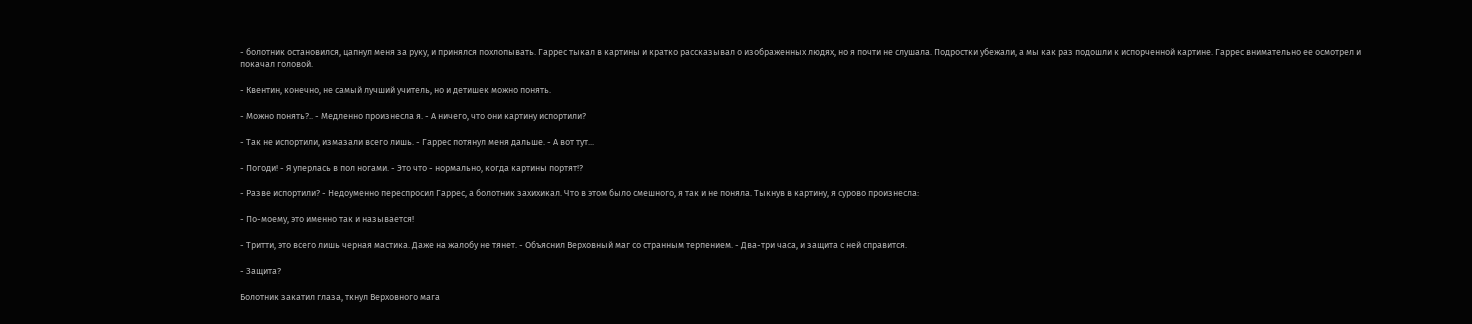- болотник остановился, цапнул меня за руку, и принялся похлопывать. Гаррес тыкал в картины и кратко рассказывал о изображенных людях, но я почти не слушала. Подростки убежали, а мы как раз подошли к испорченной картине. Гаррес внимательно ее осмотрел и покачал головой.

- Квентин, конечно, не самый лучший учитель, но и детишек можно понять.

- Можно понять?.. - Медленно произнесла я. - А ничего, что они картину испортили?

- Так не испортили, измазали всего лишь. - Гаррес потянул меня дальше. - А вот тут...

- Погоди! - Я уперлась в пол ногами. - Это что - нормально, когда картины портят!?

- Разве испортили? - Недоуменно переспросил Гаррес, а болотник захихикал. Что в этом было смешного, я так и не поняла. Тыкнув в картину, я сурово произнесла:

- По-моему, это именно так и называется!

- Тритти, это всего лишь черная мастика. Даже на жалобу не тянет. - Объяснил Верховный маг со странным терпением. - Два-три часа, и защита с ней справится.

- Защита?

Болотник закатил глаза, ткнул Верховного мага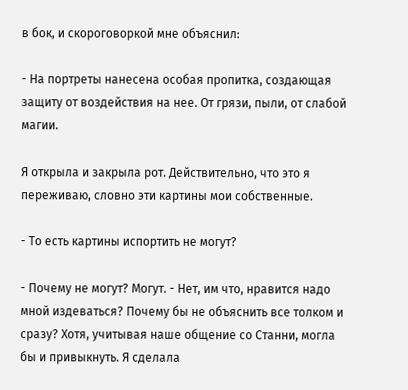в бок, и скороговоркой мне объяснил:

- На портреты нанесена особая пропитка, создающая защиту от воздействия на нее. От грязи, пыли, от слабой магии.

Я открыла и закрыла рот. Действительно, что это я переживаю, словно эти картины мои собственные.

- То есть картины испортить не могут?

- Почему не могут? Могут. - Нет, им что, нравится надо мной издеваться? Почему бы не объяснить все толком и сразу? Хотя, учитывая наше общение со Станни, могла бы и привыкнуть. Я сделала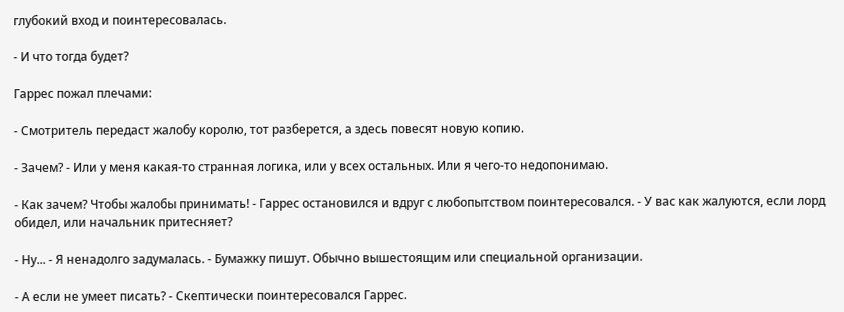глубокий вход и поинтересовалась.

- И что тогда будет?

Гаррес пожал плечами:

- Смотритель передаст жалобу королю, тот разберется, а здесь повесят новую копию.

- Зачем? - Или у меня какая-то странная логика, или у всех остальных. Или я чего-то недопонимаю.

- Как зачем? Чтобы жалобы принимать! - Гаррес остановился и вдруг с любопытством поинтересовался. - У вас как жалуются, если лорд обидел, или начальник притесняет?

- Ну... - Я ненадолго задумалась. - Бумажку пишут. Обычно вышестоящим или специальной организации.

- А если не умеет писать? - Скептически поинтересовался Гаррес.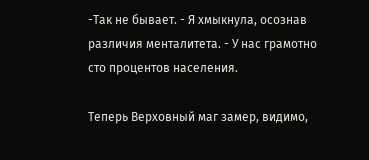-Так не бывает. - Я хмыкнула, осознав различия менталитета. - У нас грамотно сто процентов населения.

Теперь Верховный маг замер, видимо,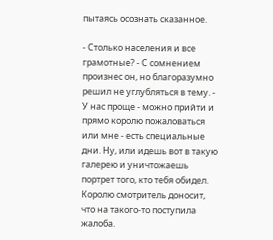пытаясь осознать сказанное.

- Столько населения и все грамотные? - С сомнением произнес он, но благоразумно решил не углубляться в тему. - У нас проще - можно прийти и прямо королю пожаловаться или мне - есть специальные дни. Ну, или идешь вот в такую галерею и уничтожаешь портрет того, кто тебя обидел. Королю смотритель доносит, что на такого-то поступила жалоба.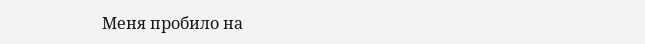Меня пробило на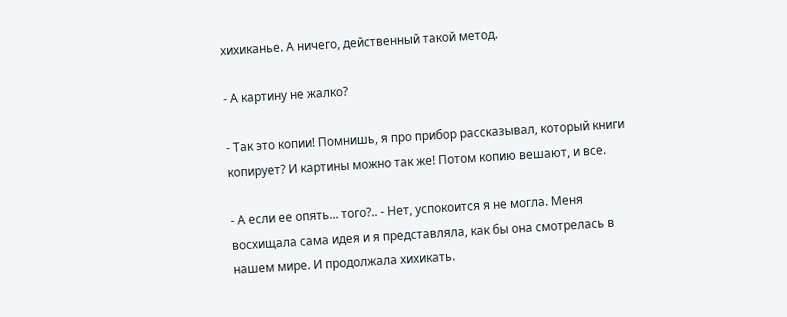хихиканье. А ничего, действенный такой метод.

- А картину не жалко?

- Так это копии! Помнишь, я про прибор рассказывал, который книги копирует? И картины можно так же! Потом копию вешают, и все.

- А если ее опять... того?.. - Нет, успокоится я не могла. Меня восхищала сама идея и я представляла, как бы она смотрелась в нашем мире. И продолжала хихикать.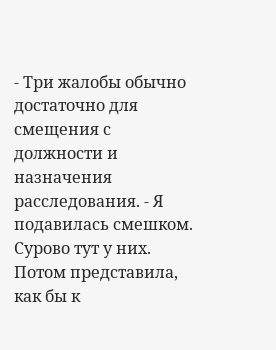- Три жалобы обычно достаточно для смещения с должности и назначения расследования. - Я подавилась смешком. Сурово тут у них. Потом представила, как бы к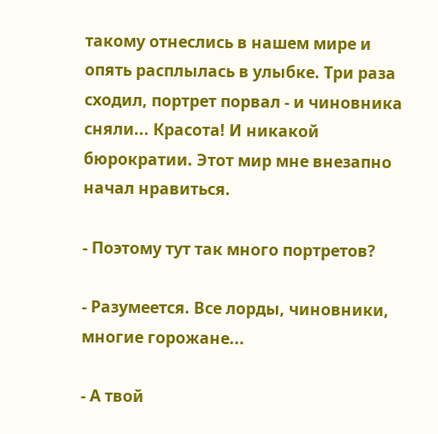такому отнеслись в нашем мире и опять расплылась в улыбке. Три раза сходил, портрет порвал - и чиновника сняли... Красота! И никакой бюрократии. Этот мир мне внезапно начал нравиться.

- Поэтому тут так много портретов?

- Разумеется. Все лорды, чиновники, многие горожане...

- А твой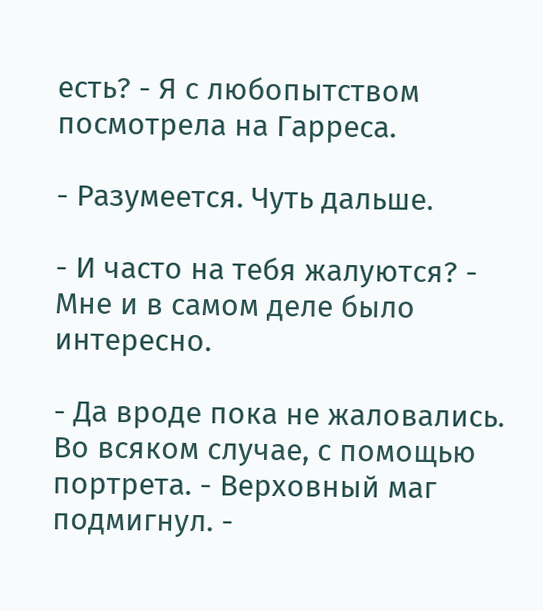есть? - Я с любопытством посмотрела на Гарреса.

- Разумеется. Чуть дальше.

- И часто на тебя жалуются? - Мне и в самом деле было интересно.

- Да вроде пока не жаловались. Во всяком случае, с помощью портрета. - Верховный маг подмигнул. -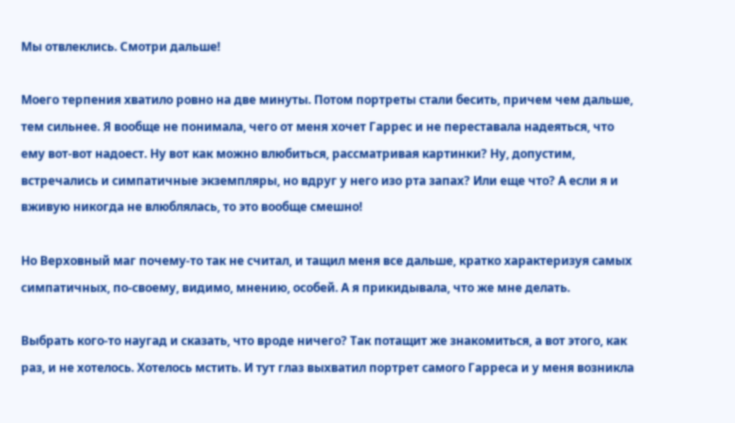Мы отвлеклись. Смотри дальше!

Моего терпения хватило ровно на две минуты. Потом портреты стали бесить, причем чем дальше, тем сильнее. Я вообще не понимала, чего от меня хочет Гаррес и не переставала надеяться, что ему вот-вот надоест. Ну вот как можно влюбиться, рассматривая картинки? Ну, допустим, встречались и симпатичные экземпляры, но вдруг у него изо рта запах? Или еще что? А если я и вживую никогда не влюблялась, то это вообще смешно!

Но Верховный маг почему-то так не считал, и тащил меня все дальше, кратко характеризуя самых симпатичных, по-своему, видимо, мнению, особей. А я прикидывала, что же мне делать.

Выбрать кого-то наугад и сказать, что вроде ничего? Так потащит же знакомиться, а вот этого, как раз, и не хотелось. Хотелось мстить. И тут глаз выхватил портрет самого Гарреса и у меня возникла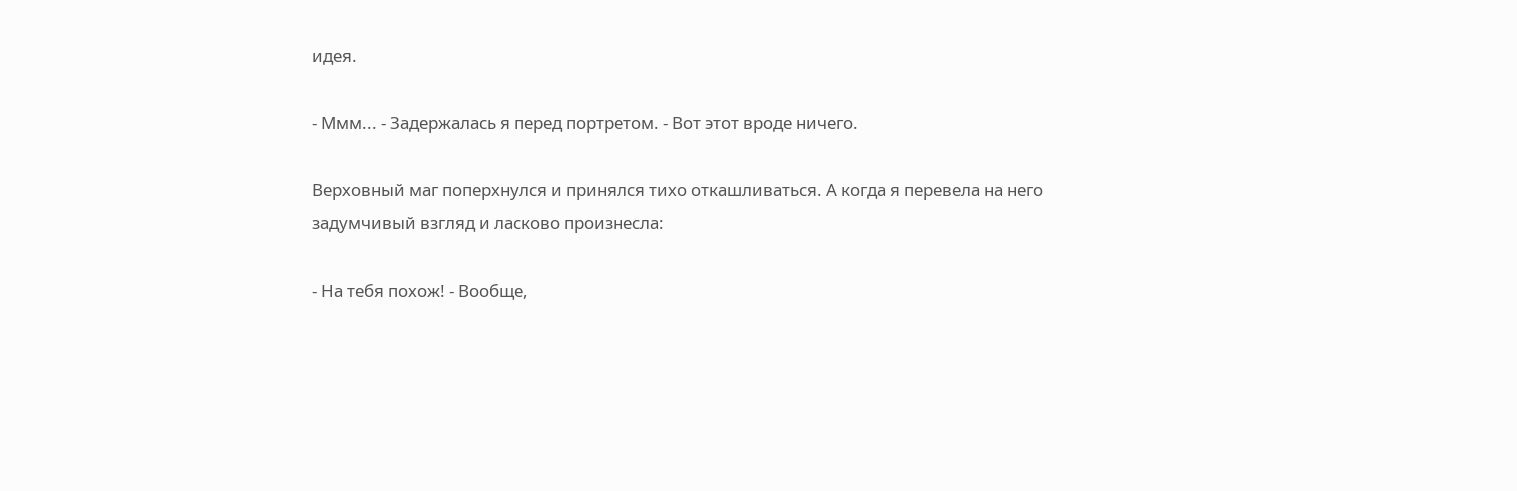идея.

- Ммм... - Задержалась я перед портретом. - Вот этот вроде ничего.

Верховный маг поперхнулся и принялся тихо откашливаться. А когда я перевела на него задумчивый взгляд и ласково произнесла:

- На тебя похож! - Вообще,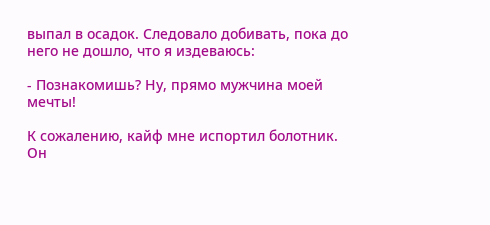выпал в осадок. Следовало добивать, пока до него не дошло, что я издеваюсь:

- Познакомишь? Ну, прямо мужчина моей мечты!

К сожалению, кайф мне испортил болотник. Он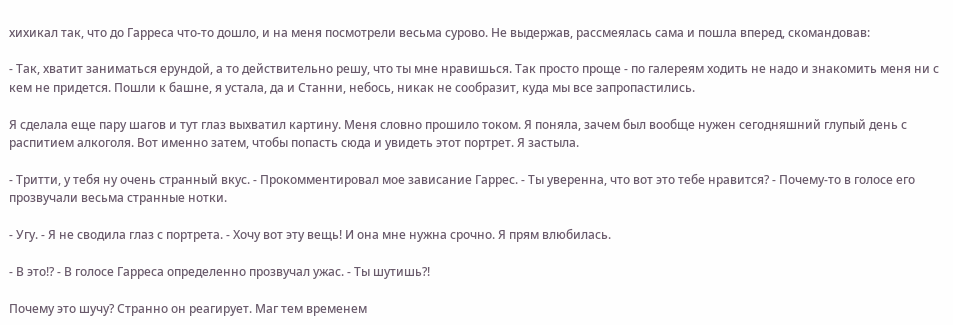хихикал так, что до Гарреса что-то дошло, и на меня посмотрели весьма сурово. Не выдержав, рассмеялась сама и пошла вперед, скомандовав:

- Так, хватит заниматься ерундой, а то действительно решу, что ты мне нравишься. Так просто проще - по галереям ходить не надо и знакомить меня ни с кем не придется. Пошли к башне, я устала, да и Станни, небось, никак не сообразит, куда мы все запропастились.

Я сделала еще пару шагов и тут глаз выхватил картину. Меня словно прошило током. Я поняла, зачем был вообще нужен сегодняшний глупый день с распитием алкоголя. Вот именно затем, чтобы попасть сюда и увидеть этот портрет. Я застыла.

- Тритти, у тебя ну очень странный вкус. - Прокомментировал мое зависание Гаррес. - Ты уверенна, что вот это тебе нравится? - Почему-то в голосе его прозвучали весьма странные нотки.

- Угу. - Я не сводила глаз с портрета. - Хочу вот эту вещь! И она мне нужна срочно. Я прям влюбилась.

- В это!? - В голосе Гарреса определенно прозвучал ужас. - Ты шутишь?!

Почему это шучу? Странно он реагирует. Маг тем временем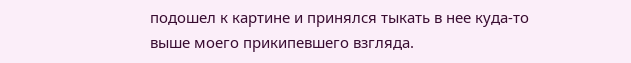подошел к картине и принялся тыкать в нее куда-то выше моего прикипевшего взгляда.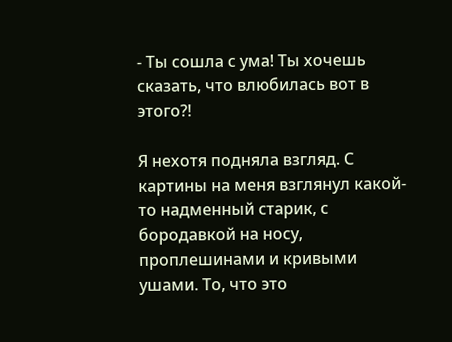- Ты сошла с ума! Ты хочешь сказать, что влюбилась вот в этого?!

Я нехотя подняла взгляд. С картины на меня взглянул какой-то надменный старик, с бородавкой на носу, проплешинами и кривыми ушами. То, что это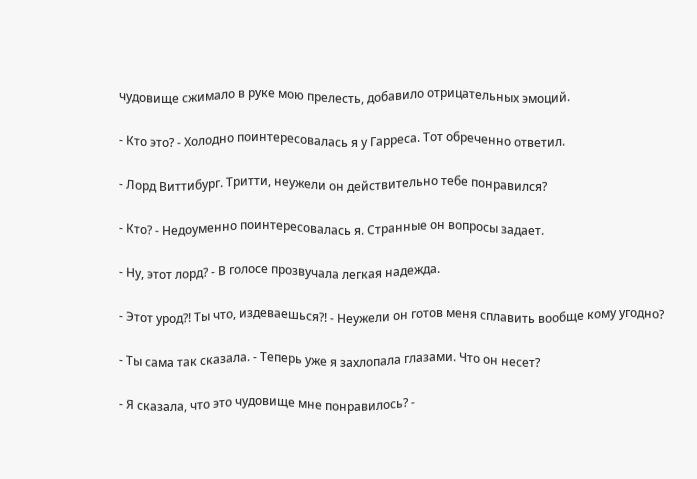чудовище сжимало в руке мою прелесть, добавило отрицательных эмоций.

- Кто это? - Холодно поинтересовалась я у Гарреса. Тот обреченно ответил.

- Лорд Виттибург. Тритти, неужели он действительно тебе понравился?

- Кто? - Недоуменно поинтересовалась я. Странные он вопросы задает.

- Ну, этот лорд? - В голосе прозвучала легкая надежда.

- Этот урод?! Ты что, издеваешься?! - Неужели он готов меня сплавить вообще кому угодно?

- Ты сама так сказала. - Теперь уже я захлопала глазами. Что он несет?

- Я сказала, что это чудовище мне понравилось? -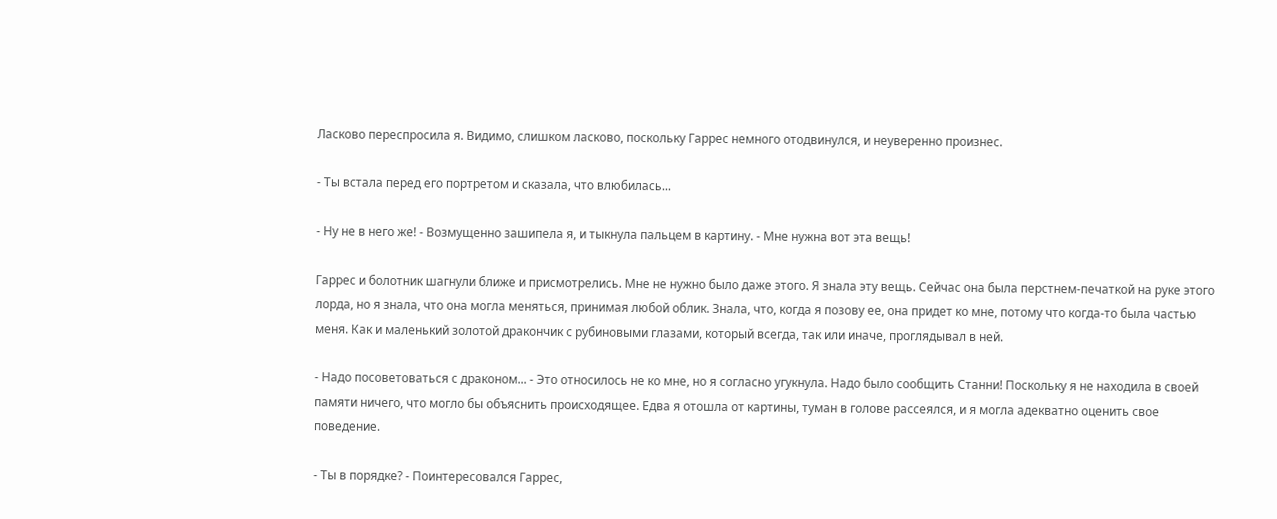Ласково переспросила я. Видимо, слишком ласково, поскольку Гаррес немного отодвинулся, и неуверенно произнес.

- Ты встала перед его портретом и сказала, что влюбилась...

- Ну не в него же! - Возмущенно зашипела я, и тыкнула пальцем в картину. - Мне нужна вот эта вещь!

Гаррес и болотник шагнули ближе и присмотрелись. Мне не нужно было даже этого. Я знала эту вещь. Сейчас она была перстнем-печаткой на руке этого лорда, но я знала, что она могла меняться, принимая любой облик. Знала, что, когда я позову ее, она придет ко мне, потому что когда-то была частью меня. Как и маленький золотой дракончик с рубиновыми глазами, который всегда, так или иначе, проглядывал в ней.

- Надо посоветоваться с драконом... - Это относилось не ко мне, но я согласно угукнула. Надо было сообщить Станни! Поскольку я не находила в своей памяти ничего, что могло бы объяснить происходящее. Едва я отошла от картины, туман в голове рассеялся, и я могла адекватно оценить свое поведение.

- Ты в порядке? - Поинтересовался Гаррес,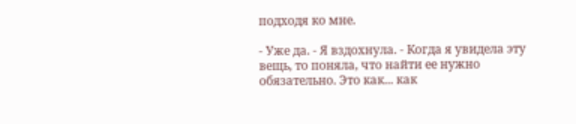подходя ко мне.

- Уже да. - Я вздохнула. - Когда я увидела эту вещь, то поняла, что найти ее нужно обязательно. Это как... как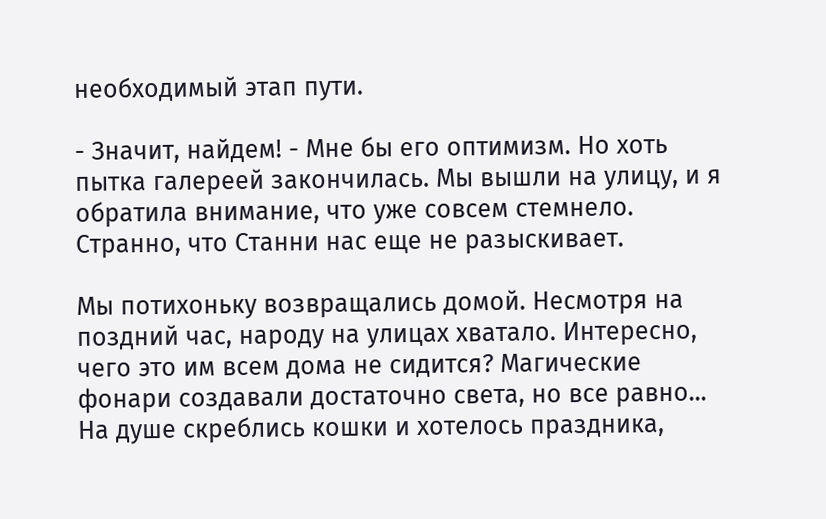необходимый этап пути.

- Значит, найдем! - Мне бы его оптимизм. Но хоть пытка галереей закончилась. Мы вышли на улицу, и я обратила внимание, что уже совсем стемнело. Странно, что Станни нас еще не разыскивает.

Мы потихоньку возвращались домой. Несмотря на поздний час, народу на улицах хватало. Интересно, чего это им всем дома не сидится? Магические фонари создавали достаточно света, но все равно... На душе скреблись кошки и хотелось праздника,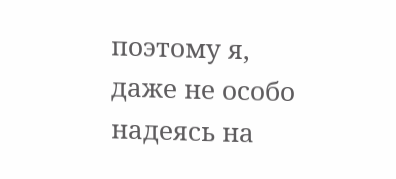поэтому я, даже не особо надеясь на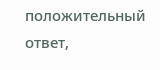положительный ответ,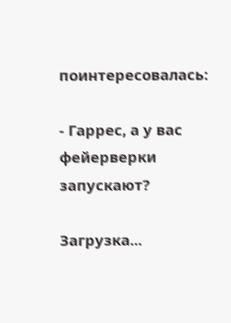поинтересовалась:

- Гаррес, а у вас фейерверки запускают?

Загрузка...